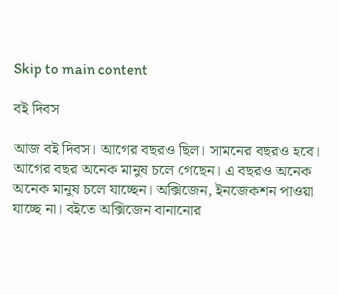Skip to main content

বই দিবস

আজ বই দিবস। আগের বছরও ছিল। সামনের বছরও হবে। আগের বছর অনেক মানুষ চলে গেছেন। এ বছরও অনেক অনেক মানুষ চলে যাচ্ছেন। অক্সিজেন, ইনজেকশন পাওয়া যাচ্ছে না। বইতে অক্সিজেন বানানোর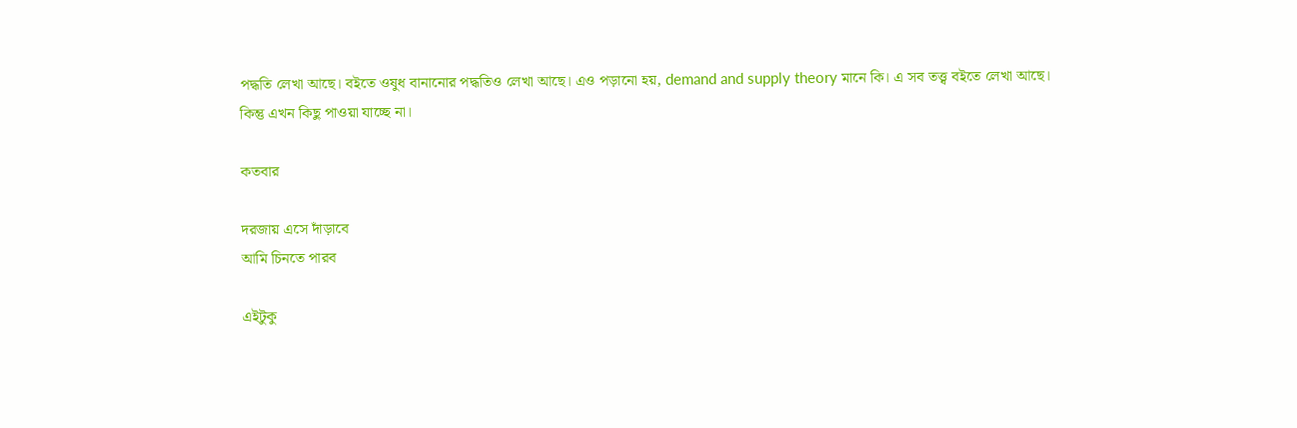পদ্ধতি লেখা আছে। বইতে ওষুধ বানানোর পদ্ধতিও লেখা আছে। এও পড়ানো হয়, demand and supply theory মানে কি। এ সব তত্ত্ব বইতে লেখা আছে। কিন্তু এখন কিছু পাওয়া যাচ্ছে না।

কতবার

দরজায় এসে দাঁড়াবে
আমি চিনতে পারব

এইটুকু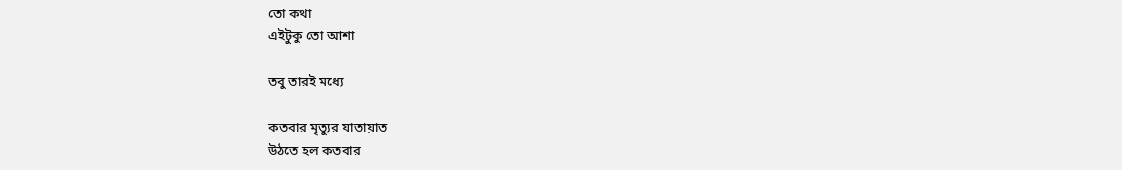তো কথা
এইটুকু তো আশা

তবু তারই মধ্যে

কতবার মৃত্যুর যাতায়াত
উঠতে হল কতবার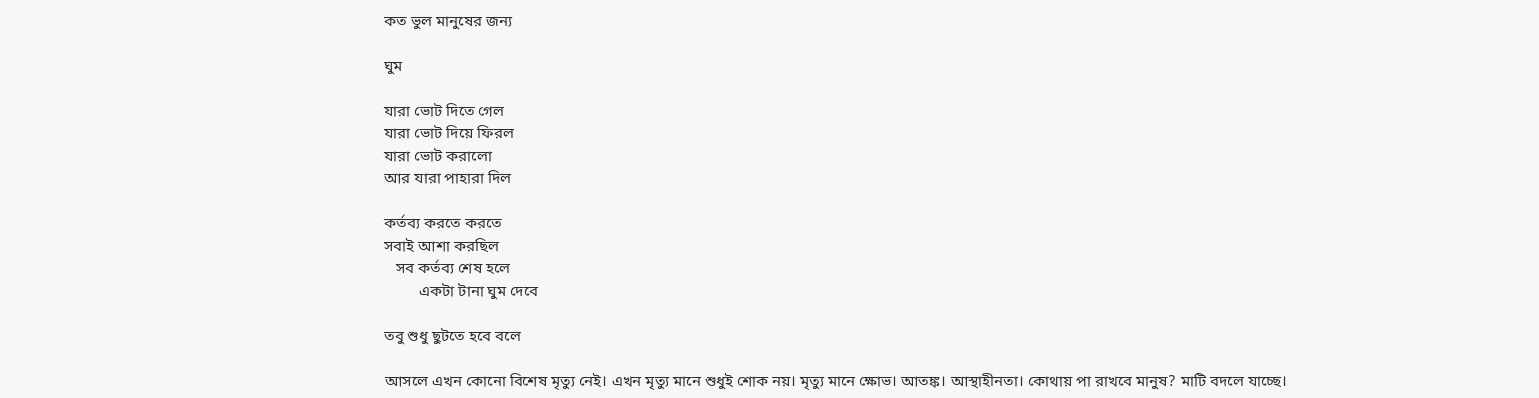কত ভুল মানুষের জন্য

ঘুম

যারা ভোট দিতে গেল
যারা ভোট দিয়ে ফিরল
যারা ভোট করালো
আর যারা পাহারা দিল

কর্তব্য করতে করতে
সবাই আশা করছিল
   সব কর্তব্য শেষ হলে
         একটা টানা ঘুম দেবে

তবু শুধু ছুটতে হবে বলে

আসলে এখন কোনো বিশেষ মৃত্যু নেই। এখন মৃত্যু মানে শুধুই শোক নয়। মৃত্যু মানে ক্ষোভ। আতঙ্ক। আস্থাহীনতা। কোথায় পা রাখবে মানুষ? মাটি বদলে যাচ্ছে।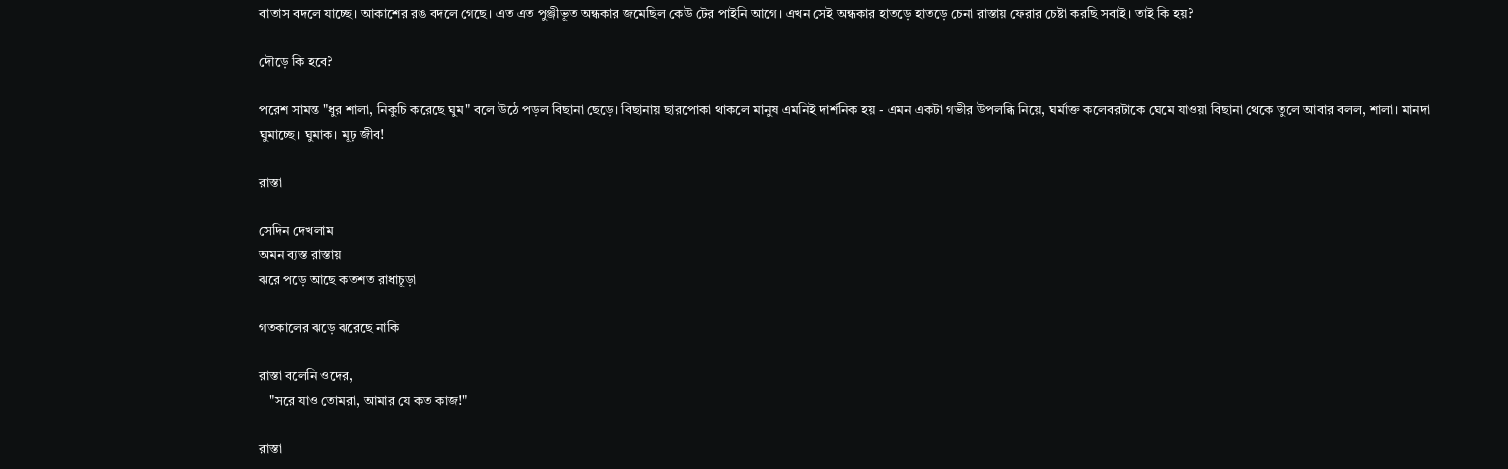বাতাস বদলে যাচ্ছে। আকাশের রঙ বদলে গেছে। এত এত পুঞ্জীভূত অন্ধকার জমেছিল কেউ টের পাইনি আগে। এখন সেই অন্ধকার হাতড়ে হাতড়ে চেনা রাস্তায় ফেরার চেষ্টা করছি সবাই। তাই কি হয়?

দৌড়ে কি হবে?

পরেশ সামন্ত "ধুর শালা, নিকুচি করেছে ঘুম" বলে উঠে পড়ল বিছানা ছেড়ে। বিছানায় ছারপোকা থাকলে মানুষ এমনিই দার্শনিক হয় - এমন একটা গভীর উপলব্ধি নিয়ে, ঘর্মাক্ত কলেবরটাকে ঘেমে যাওয়া বিছানা থেকে তুলে আবার বলল, শালা। মানদা ঘুমাচ্ছে। ঘুমাক। মূঢ় জীব!

রাস্তা

সেদিন দেখলাম
অমন ব্যস্ত রাস্তায়
ঝরে পড়ে আছে কতশত রাধাচূড়া

গতকালের ঝড়ে ঝরেছে নাকি

রাস্তা বলেনি ওদের,
   "সরে যাও তোমরা, আমার যে কত কাজ!"

রাস্তা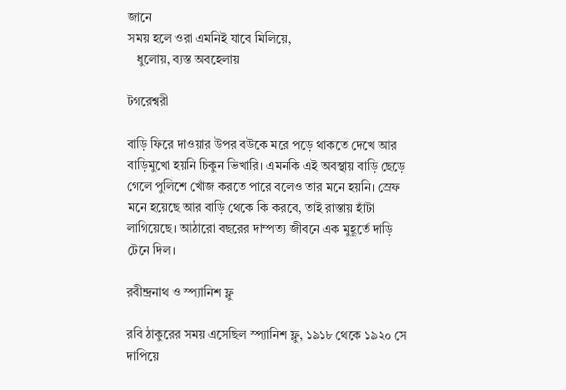জানে
সময় হলে ওরা এমনিই যাবে মিলিয়ে,
   ধুলোয়, ব্যস্ত অবহেলায়

টগরেশ্বরী

বাড়ি ফিরে দাওয়ার উপর বউকে মরে পড়ে থাকতে দেখে আর বাড়িমুখো হয়নি চিকুন ভিখারি। এমনকি এই অবস্থায় বাড়ি ছেড়ে গেলে পুলিশে খোঁজ করতে পারে বলেও তার মনে হয়নি। স্রেফ মনে হয়েছে আর বাড়ি থেকে কি করবে, তাই রাস্তায় হাঁটা লাগিয়েছে। আঠারো বছরের দাম্পত্য জীবনে এক মুহূর্তে দাড়ি টেনে দিল।

রবীন্দ্রনাথ ও স্প্যানিশ ফ্লু

রবি ঠাকুরের সময় এসেছিল স্প্যানিশ ফ্লু, ১৯১৮ থেকে ১৯২০ সে দাপিয়ে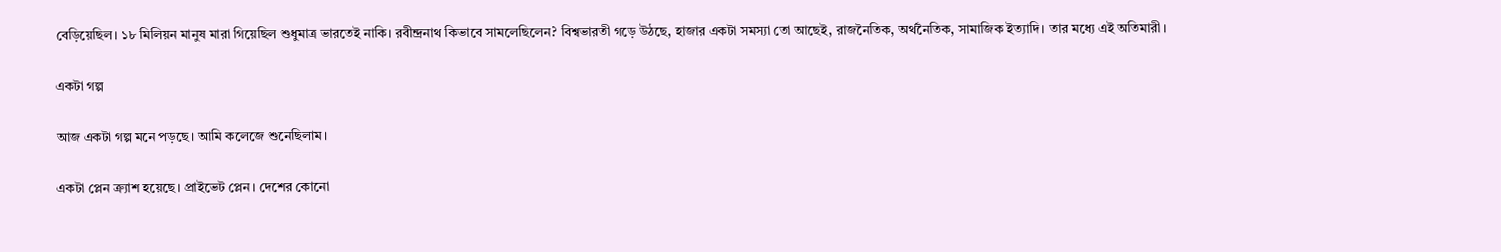বেড়িয়েছিল। ১৮ মিলিয়ন মানুষ মারা গিয়েছিল শুধুমাত্র ভারতেই নাকি। রবীন্দ্রনাথ কিভাবে সামলেছিলেন? বিশ্বভারতী গড়ে উঠছে, হাজার একটা সমস্যা তো আছেই, রাজনৈতিক, অর্থনৈতিক, সামাজিক ইত্যাদি। তার মধ্যে এই অতিমারী।

একটা গল্প

আজ একটা গল্প মনে পড়ছে। আমি কলেজে শুনেছিলাম।

একটা প্লেন ক্র‍্যাশ হয়েছে। প্রাইভেট প্লেন। দেশের কোনো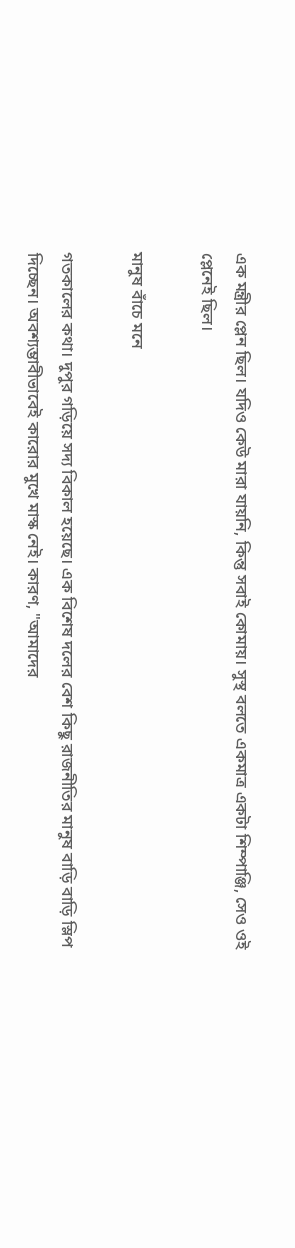এক মন্ত্রীর প্লেন ছিল। যদিও কেউ মারা যায়নি, কিন্তু সবাই কোমায়। সুস্থ বলতে একমাত্র একটা শিম্পাঞ্জি, সেও ওই প্লেনেই ছিল।

মানুষ বাঁচে মনে

গতকালের কথা। দুপুর গড়িয়ে সদ্য বিকাল হয়েছে। এক বিশেষ দলের বেশ কিছু রাজনীতির মানুষ বাড়ি বাড়ি স্লিপ দিচ্ছেন। অবশ্যম্ভাবীভাবেই কারোর মুখে মাস্ক নেই। কারণ, "আমাদের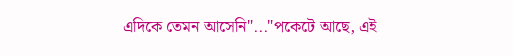এদিকে তেমন আসেনি"..."পকেটে আছে, এই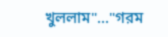খুললাম"..."গরম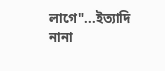লাগে"...ইত্যাদি নানা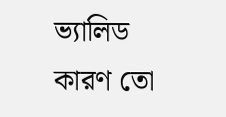ভ্যালিড কারণ তো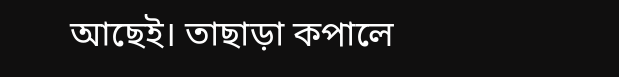আছেই। তাছাড়া কপালে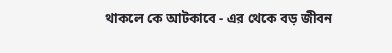থাকলে কে আটকাবে - এর থেকে বড় জীবন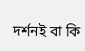দর্শনই বা কি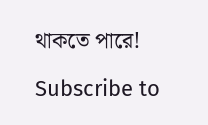থাকতে পারে!

Subscribe to